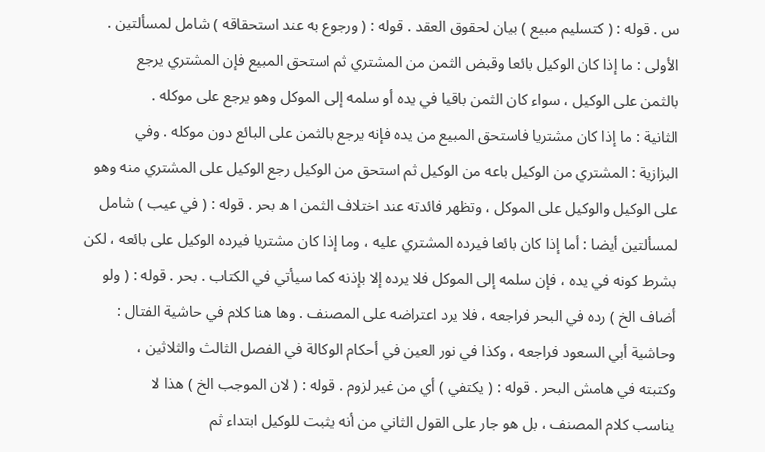س . قوله : ( كتسليم مبيع ) بيان لحقوق العقد . قوله : ( ورجوع به عند استحقاقه ) شامل لمسألتين .
الأولى : ما إذا كان الوكيل بائعا وقبض الثمن من المشتري ثم استحق المبيع فإن المشتري يرجع
بالثمن على الوكيل ، سواء كان الثمن باقيا في يده أو سلمه إلى الموكل وهو يرجع على موكله .
الثانية : ما إذا كان مشتريا فاستحق المبيع من يده فإنه يرجع بالثمن على البائع دون موكله . وفي
البزازية : المشتري من الوكيل باعه من الوكيل ثم استحق من الوكيل رجع الوكيل على المشتري منه وهو
على الوكيل والوكيل على الموكل ، وتظهر فائدته عند اختلاف الثمن ا ه بحر . قوله : ( في عيب ) شامل
لمسألتين أيضا : أما إذا كان بائعا فيرده المشتري عليه ، وما إذا كان مشتريا فيرده الوكيل على بائعه ، لكن
بشرط كونه في يده ، فإن سلمه إلى الموكل فلا يرده إلا بإذنه كما سيأتي في الكتاب . بحر . قوله : ( ولو
أضاف الخ ) رده في البحر فراجعه ، فلا يرد اعتراضه على المصنف . وها هنا كلام في حاشية الفتال :
وحاشية أبي السعود فراجعه ، وكذا في نور العين في أحكام الوكالة في الفصل الثالث والثلاثين ،
وكتبته في هامش البحر . قوله : ( يكتفي ) أي من غير لزوم . قوله : ( لان الموجب الخ ) هذا لا
يناسب كلام المصنف ، بل هو جار على القول الثاني من أنه يثبت للوكيل ابتداء ثم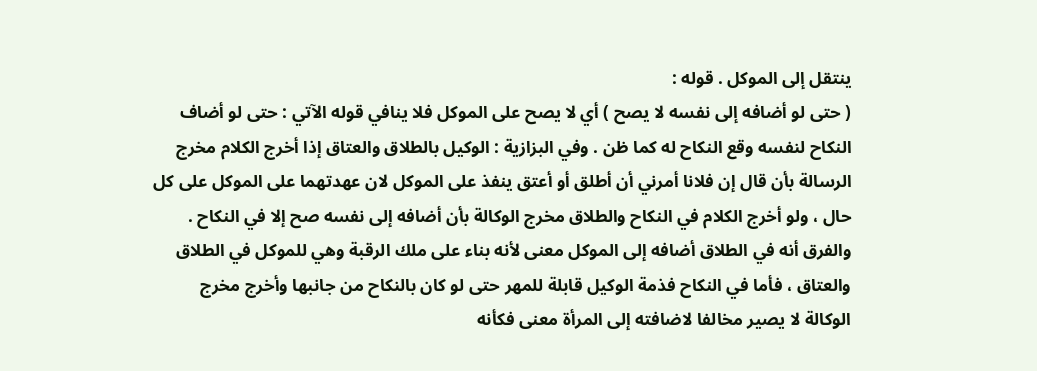ينتقل إلى الموكل . قوله :
( حتى لو أضافه إلى نفسه لا يصح ) أي لا يصح على الموكل فلا ينافي قوله الآتي : حتى لو أضاف
النكاح لنفسه وقع النكاح له كما ظن . وفي البزازية : الوكيل بالطلاق والعتاق إذا أخرج الكلام مخرج
الرسالة بأن قال إن فلانا أمرني أن أطلق أو أعتق ينفذ على الموكل لان عهدتهما على الموكل على كل
حال ، ولو أخرج الكلام في النكاح والطلاق مخرج الوكالة بأن أضافه إلى نفسه صح إلا في النكاح .
والفرق أنه في الطلاق أضافه إلى الموكل معنى لأنه بناء على ملك الرقبة وهي للموكل في الطلاق
والعتاق ، فأما في النكاح فذمة الوكيل قابلة للمهر حتى لو كان بالنكاح من جانبها وأخرج مخرج
الوكالة لا يصير مخالفا لاضافته إلى المرأة معنى فكأنه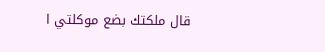قال ملكتك بضع موكلتي ا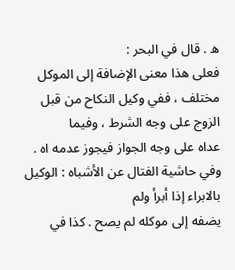ه . قال في البحر :
فعلى هذا معنى الإضافة إلى الموكل مختلف ، ففي وكيل النكاح من قبل الزوج على وجه الشرط ، وفيما
عداه على وجه الجواز فيجوز عدمه اه . وفي حاشية الفتال عن الأشباه : الوكيل بالابراء إذا أبرأ ولم
يضفه إلى موكله لم يصح . كذا في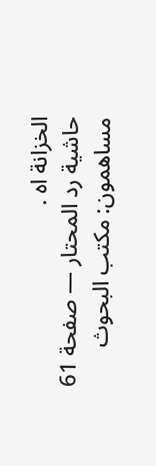الخزانة اه .
حاشية رد المحتار — صفحة 61
مساهمون: مكتب البحوث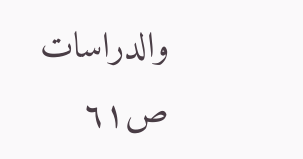والدراسات
ص٦١